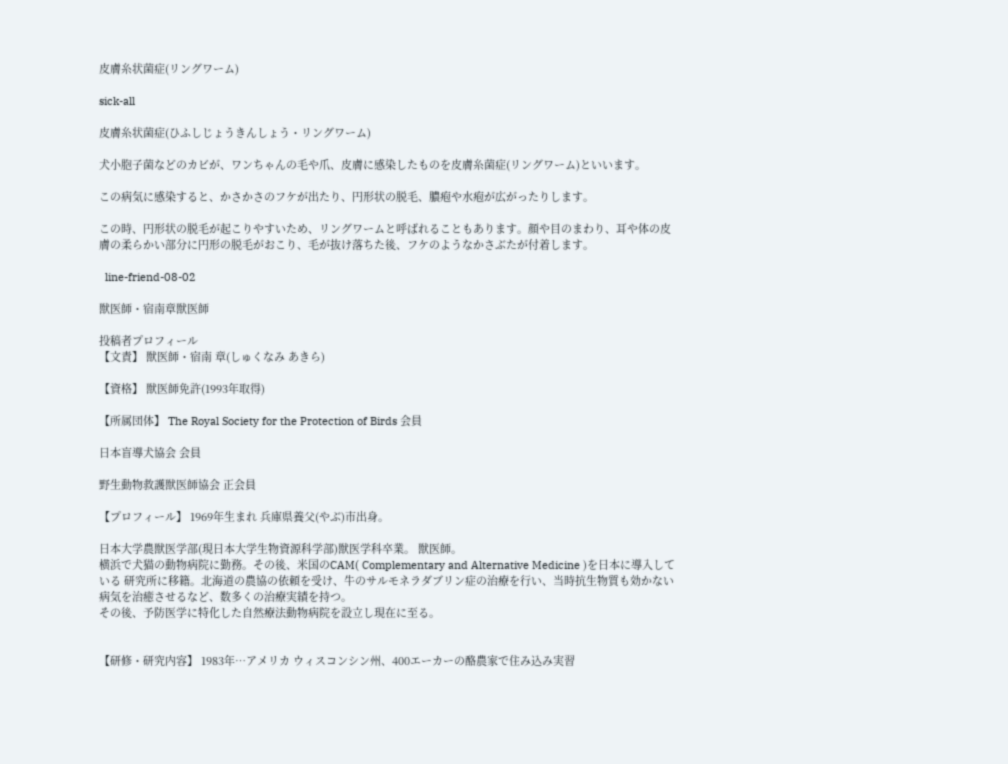皮膚糸状菌症(リングワーム)

sick-all

皮膚糸状菌症(ひふしじょうきんしょう・リングワーム)

犬小胞子菌などのカビが、ワンちゃんの毛や爪、皮膚に感染したものを皮膚糸菌症(リングワーム)といいます。

この病気に感染すると、かさかさのフケが出たり、円形状の脱毛、膿疱や水疱が広がったりします。

この時、円形状の脱毛が起こりやすいため、リングワームと呼ばれることもあります。顔や目のまわり、耳や体の皮膚の柔らかい部分に円形の脱毛がおこり、毛が抜け落ちた後、フケのようなかさぶたが付着します。

  line-friend-08-02

獣医師・宿南章獣医師

投稿者プロフィール
【文責】 獣医師・宿南 章(しゅくなみ あきら)

【資格】 獣医師免許(1993年取得)

【所属団体】 The Royal Society for the Protection of Birds 会員

日本盲導犬協会 会員

野生動物救護獣医師協会 正会員

【プロフィール】 1969年生まれ 兵庫県養父(やぶ)市出身。

日本大学農獣医学部(現日本大学生物資源科学部)獣医学科卒業。 獣医師。
横浜で犬猫の動物病院に勤務。その後、米国のCAM( Complementary and Alternative Medicine )を日本に導入している 研究所に移籍。北海道の農協の依頼を受け、牛のサルモネラダブリン症の治療を行い、当時抗生物質も効かない病気を治癒させるなど、数多くの治療実績を持つ。
その後、予防医学に特化した自然療法動物病院を設立し現在に至る。


【研修・研究内容】 1983年…アメリカ ウィスコンシン州、400エーカーの酪農家で住み込み実習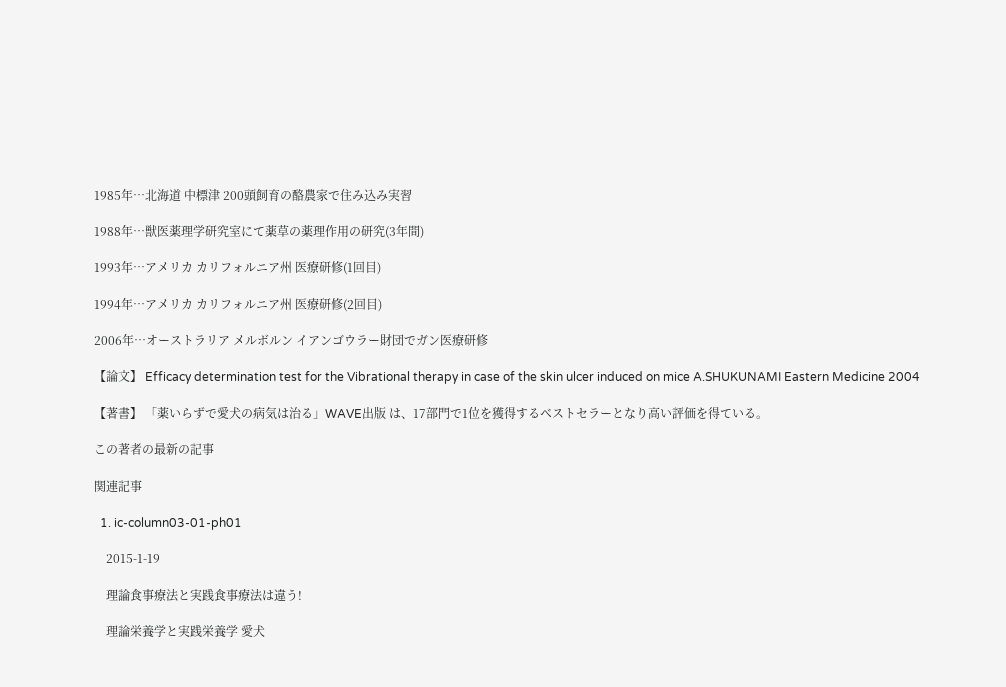1985年…北海道 中標津 200頭飼育の酪農家で住み込み実習

1988年…獣医薬理学研究室にて薬草の薬理作用の研究(3年間)

1993年…アメリカ カリフォルニア州 医療研修(1回目)

1994年…アメリカ カリフォルニア州 医療研修(2回目)

2006年…オーストラリア メルボルン イアンゴウラー財団でガン医療研修

【論文】 Efficacy determination test for the Vibrational therapy in case of the skin ulcer induced on mice A.SHUKUNAMI Eastern Medicine 2004

【著書】 「薬いらずで愛犬の病気は治る」WAVE出版 は、17部門で1位を獲得するベストセラーとなり高い評価を得ている。

この著者の最新の記事

関連記事

  1. ic-column03-01-ph01

    2015-1-19

    理論食事療法と実践食事療法は違う!

    理論栄養学と実践栄養学 愛犬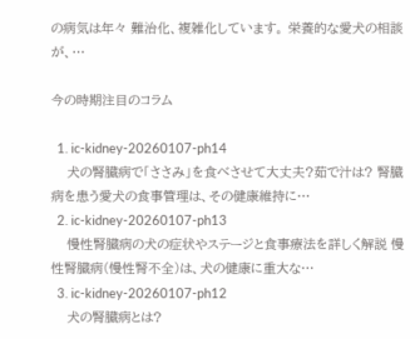の病気は年々 難治化、複雑化しています。 栄養的な愛犬の相談が、…

今の時期注目のコラム

  1. ic-kidney-20260107-ph14
    犬の腎臓病で「ささみ」を食べさせて大丈夫?茹で汁は? 腎臓病を患う愛犬の食事管理は、その健康維持に…
  2. ic-kidney-20260107-ph13
    慢性腎臓病の犬の症状やステージと食事療法を詳しく解説 慢性腎臓病(慢性腎不全)は、犬の健康に重大な…
  3. ic-kidney-20260107-ph12
    犬の腎臓病とは?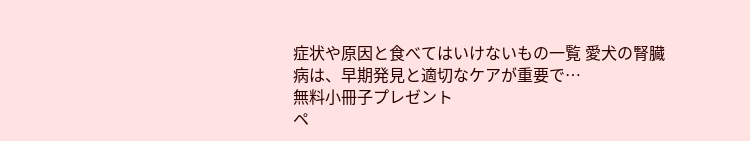症状や原因と食べてはいけないもの一覧 愛犬の腎臓病は、早期発見と適切なケアが重要で…
無料小冊子プレゼント
ペ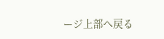ージ上部へ戻る